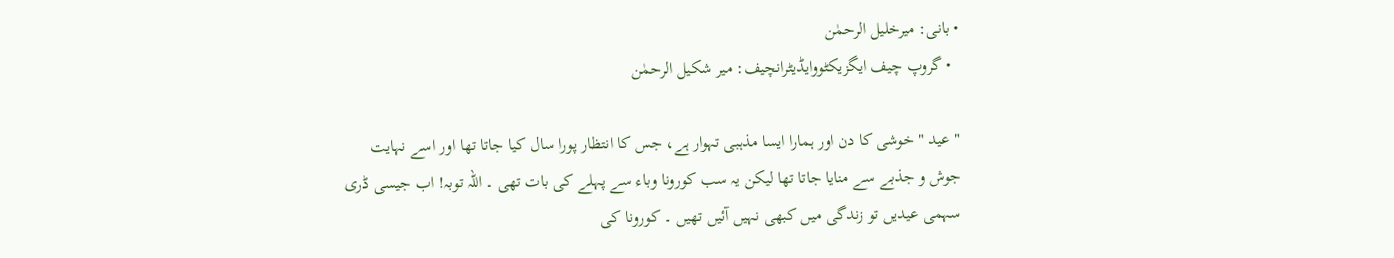• بانی: میرخلیل الرحمٰن
  • گروپ چیف ایگزیکٹووایڈیٹرانچیف: میر شکیل الرحمٰن

" عید " خوشی کا دن اور ہمارا ایسا مذہبی تہوار ہے، جس کا انتظار پورا سال کیا جاتا تھا اور اسے نہایت جوش و جذبے سے منایا جاتا تھا لیکن یہ سب کورونا وباء سے پہلے کی بات تھی ۔ اللہ توبہ! اب جیسی ڈری سہمی عیدیں تو زندگی میں کبھی نہیں آئیں تھیں ۔ کورونا کی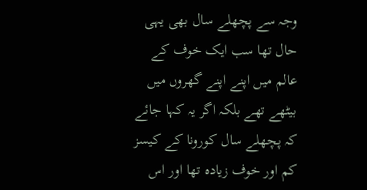وجہ سے پچھلے سال بھی یہی حال تھا سب ایک خوف کے عالم میں اپنے اپنے گھروں میں بیٹھے تھے بلکہ اگر یہ کہا جائے کہ پچھلے سال کورونا کے کیسز کم اور خوف زیادہ تھا اور اس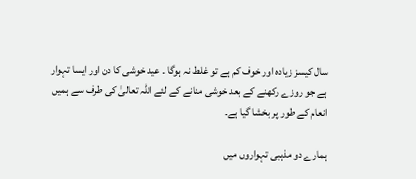سال کیسز زیادہ اور خوف کم ہے تو غلط نہ ہوگا ۔ عید خوشی کا دن اور ایسا تہوار ہے جو روزے رکھنے کے بعد خوشی منانے کے لئے اللہ تعالیٰ کی طرف سے ہمیں انعام کے طور پر بخشا گیا ہے۔

ہمارے دو مذہبی تہواروں میں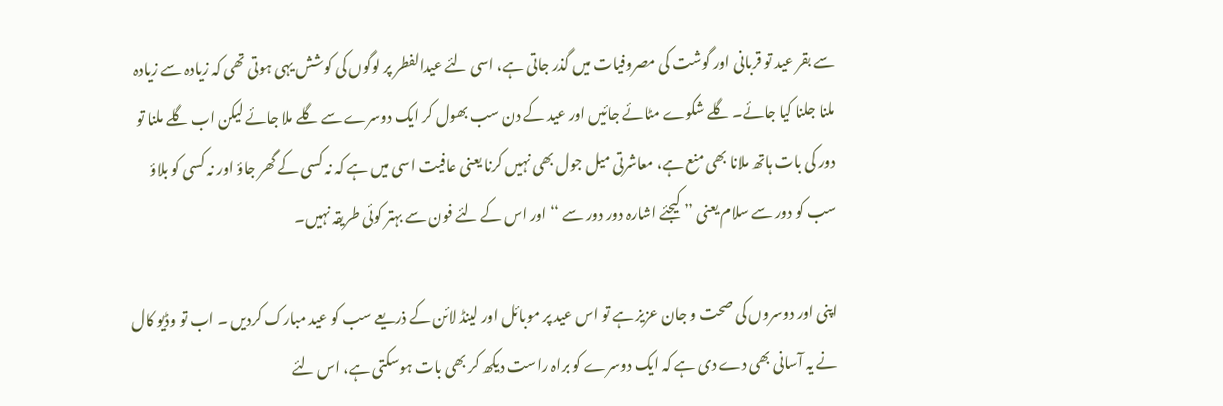سے بقر عید تو قربانی اور گوشت کی مصروفیات میں گذر جاتی ہے، اسی لئے عیدالفطر پر لوگوں کی کوشش یہی ہوتی تھی کہ زیادہ سے زیادہ ملنا جلنا کیا جائے۔ گلے شکوے مٹائے جائیں اور عید کے دن سب بھول کر ایک دوسرے سے گلے ملا جائے لیکن اب گلے ملنا تو دور کی بات ہاتھ ملانا بھی منع ہے، معاشرتی میل جول بھی نہیں کرنا یعنی عافیت اسی میں ہے کہ نہ کسی کے گھر جاؤ اور نہ کسی کو بلاؤ سب کو دور سے سلام یعنی ’’ کیجئے اشارہ دور دور سے ‘‘ اور اس کے لئے فون سے بہتر کوئی طریقہ نہیں۔

اپنی اور دوسروں کی صحت و جان عزیز ہے تو اس عید پر موبائل اور لینڈ لائن کے ذریعے سب کو عید مبارک کردیں ۔ اب تو وڈیو کال نے یہ آسانی بھی دے دی ہے کہ ایک دوسرے کو براہ راست دیکھ کر بھی بات ہوسکتی ہے، اس لئے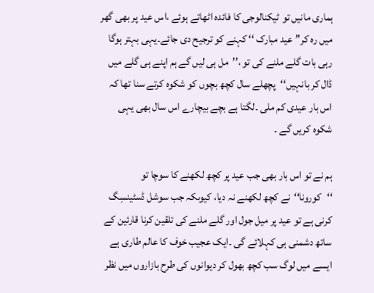ہماری مانیں تو ٹیکنالوجی کا فائدہ اٹھاتے ہوئے ،اس عید پر بھی گھر میں رہ کر’’ عید مبارک ‘‘ کہنے کو ترجیح دی جائے۔یہی بہتر ہوگا رہی بات گلے ملنے کی تو ،’’مل ہی لیں گے ہم اپنے ہی گلے میں ڈال کر بانہیں‘‘پچھلے سال کچھ بچوں کو شکوہ کرتے سنا تھا کہ اس بار عیدی کم ملی ۔لگتا ہے بچے بیچارے اس سال بھی یہی شکوہ کریں گے ۔

ہم نے تو اس بار بھی جب عید پر کچھ لکھنے کا سوچا تو ‘‘کورونا‘‘نے کچھ لکھنے نہ دیا، کیوںکہ جب سوشل ڈسٹینسِگ کرنی ہے تو عید پر میل جول اور گلے ملنے کی تلقین کرنا قارئین کے ساتھ دشمنی ہی کہلائے گی ۔ایک عجیب خوف کا عالم طاری ہے ایسے میں لوگ سب کچھ بھول کر دیوانوں کی طرح بازاروں میں نظر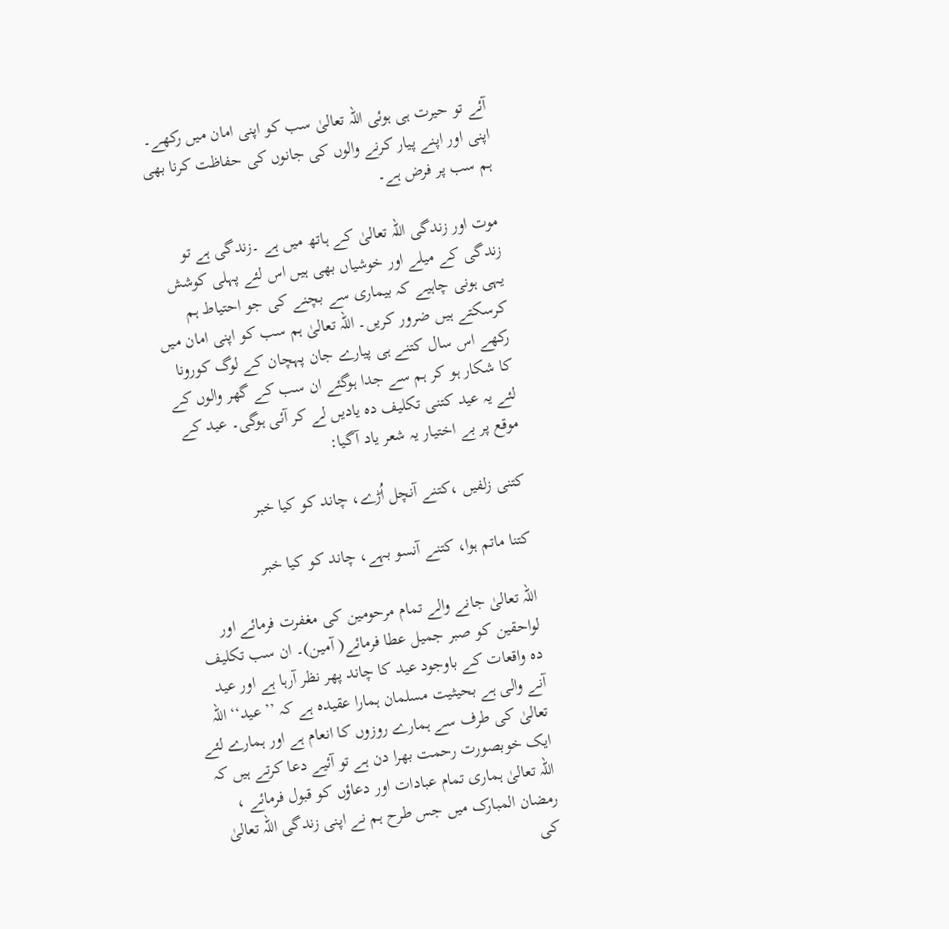آئے تو حیرت ہی ہوئی اللہ تعالیٰ سب کو اپنی امان میں رکھے۔ اپنی اور اپنے پیار کرنے والوں کی جانوں کی حفاظت کرنا بھی ہم سب پر فرض ہے۔

موت اور زندگی اللہ تعالیٰ کے ہاتھ میں ہے ۔زندگی ہے تو زندگی کے میلے اور خوشیاں بھی ہیں اس لئے پہلی کوشش یہی ہونی چاہیے کہ بیماری سے بچنے کی جو احتیاط ہم کرسکتے ہیں ضرور کریں۔ اللہ تعالیٰ ہم سب کو اپنی امان میں رکھے اس سال کتنے ہی پیارے جان پہچان کے لوگ کورونا کا شکار ہو کر ہم سے جدا ہوگئے ان سب کے گھر والوں کے لئے یہ عید کتنی تکلیف دہ یادیں لے کر آئی ہوگی۔ عید کے موقع پر بے اختیار یہ شعر یاد آگیا:

کتنی زلفیں ،کتنے آنچل اُڑے، چاند کو کیا خبر

کتنا ماتم ہوا، کتنے آنسو بہے، چاند کو کیا خبر

اللہ تعالیٰ جانے والے تمام مرحومین کی مغفرت فرمائے اور لواحقین کو صبر جمیل عطا فرمائے( آمین)۔ ان سب تکلیف دہ واقعات کے باوجود عید کا چاند پھر نظر آرہا ہے اور عید آنے والی ہے بحیثیت مسلمان ہمارا عقیدہ ہے کہ ’’ عید‘‘ اللہ تعالیٰ کی طرف سے ہمارے روزوں کا انعام ہے اور ہمارے لئے ایک خوبصورت رحمت بھرا دن ہے تو آئیے دعا کرتے ہیں کہ اللہ تعالیٰ ہماری تمام عبادات اور دعاؤں کو قبول فرمائے ، رمضان المبارک میں جس طرح ہم نے اپنی زندگی اللہ تعالیٰ کی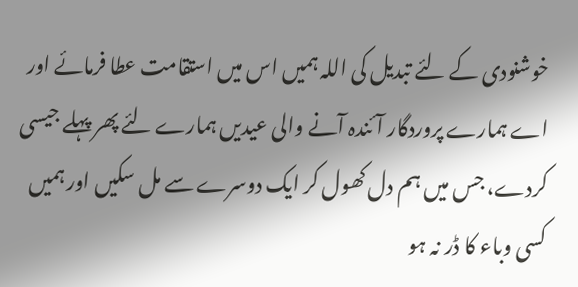خوشنودی کے لئے تبدیل کی اللہ ہمیں اس میں استقامت عطا فرمائے اور اے ہمارے پروردگار آئندہ آنے والی عیدیں ہمارے لئے پھر پہلے جیسی کردے، جس میں ہم دل کھول کر ایک دوسرے سے مل سکیں اور ہمیں کسی وباء کا ڈر نہ ہو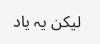لیکن یہ یاد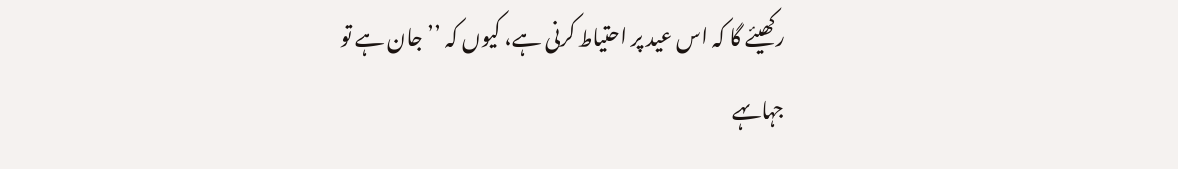رکھیئے گا کہ اس عید پر احتیاط کرنی ہے، کیوں کہ ’’جان ہے تو جہاںہے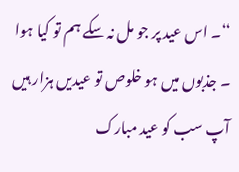‘‘۔ اس عید پر جو مل نہ سکے ہم تو کیا ہوا ۔ جذبوں میں ہو خلوص تو عیدیں ہزار ہیں آپ سب کو عید مبارک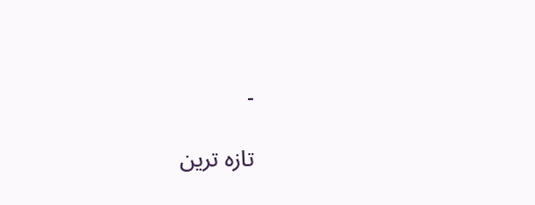۔

تازہ ترین